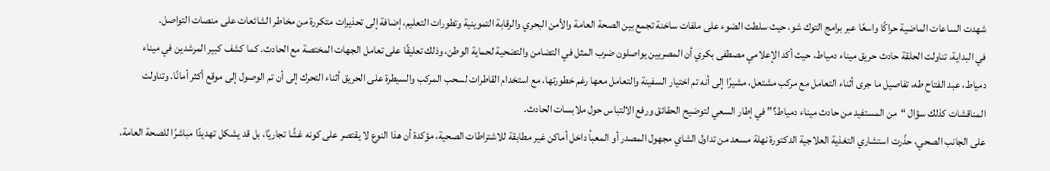شهدت الساعات الماضية حراكًا واسعًا عبر برامج التوك شو، حيث سلطت الضوء على ملفات ساخنة تجمع بين الصحة العامة والأمن البحري والرقابة التموينية وتطورات التعليم، إضافة إلى تحذيرات متكررة من مخاطر الشائعات على منصات التواصل.
في البداية، تناولت الحلقة حادث حريق ميناء دمياط، حيث أكد الإعلامي مصطفى بكري أن المصريين يواصلون ضرب المثل في التضامن والتضحية لحماية الوطن، وذلك تعليقًا على تعامل الجهات المختصة مع الحادث. كما كشف كبير المرشدين في ميناء دمياط، عبد الفتاح طه، تفاصيل ما جرى أثناء التعامل مع مركب مشتعل، مشيرًا إلى أنه تم اختيار السفينة والتعامل معها رغم خطورتها، مع استخدام القاطرات لسحب المركب والسيطرة على الحريق أثناء التحرك إلى أن تم الوصول إلى موقع أكثر أمانًا. وتناولت المناقشات كذلك سؤال “من المستفيد من حادث ميناء دمياط؟” في إطار السعي لتوضيح الحقائق ورفع الالتباس حول ملابسات الحادث.
على الجانب الصحي، حذّرت استشاري التغذية العلاجية الدكتورة نهلة مسعد من تداول الشاي مجهول المصدر أو المعبأ داخل أماكن غير مطابقة للاشتراطات الصحية، مؤكدة أن هذا النوع لا يقتصر على كونه غشًا تجاريًا، بل قد يشكل تهديدًا مباشرًا للصحة العامة،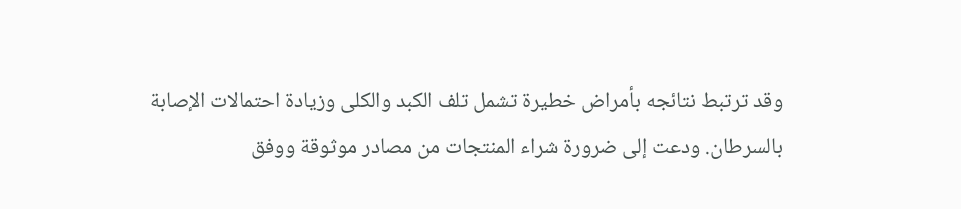وقد ترتبط نتائجه بأمراض خطيرة تشمل تلف الكبد والكلى وزيادة احتمالات الإصابة بالسرطان. ودعت إلى ضرورة شراء المنتجات من مصادر موثوقة ووفق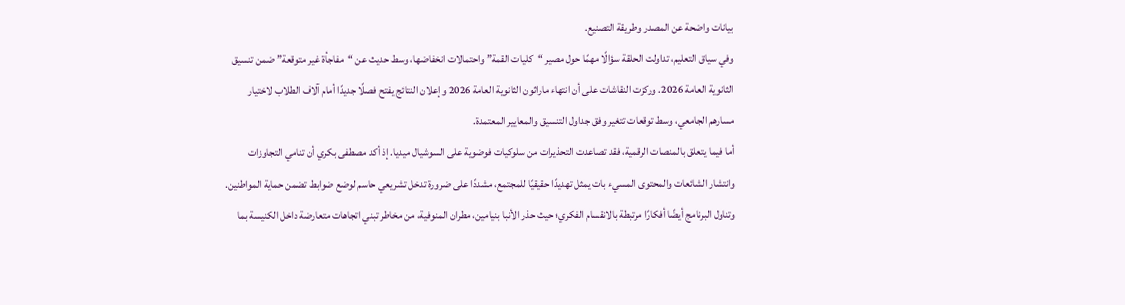بيانات واضحة عن المصدر وطريقة التصنيع.
وفي سياق التعليم، تداولت الحلقة سؤالًا مهمًا حول مصير “كليات القمة” واحتمالات انخفاضها، وسط حديث عن “مفاجأة غير متوقعة” ضمن تنسيق الثانوية العامة 2026. وركزت النقاشات على أن انتهاء ماراثون الثانوية العامة 2026 وإعلان النتائج يفتح فصلًا جديدًا أمام آلاف الطلاب لاختيار مسارهم الجامعي، وسط توقعات تتغير وفق جداول التنسيق والمعايير المعتمدة.
أما فيما يتعلق بالمنصات الرقمية، فقد تصاعدت التحذيرات من سلوكيات فوضوية على السوشيال ميديا. إذ أكد مصطفى بكري أن تنامي التجاوزات وانتشار الشائعات والمحتوى المسيء بات يمثل تهديدًا حقيقيًا للمجتمع، مشددًا على ضرورة تدخل تشريعي حاسم لوضع ضوابط تضمن حماية المواطنين. وتناول البرنامج أيضًا أفكارًا مرتبطة بالانقسام الفكري؛ حيث حذر الأنبا بنيامين، مطران المنوفية، من مخاطر تبني اتجاهات متعارضة داخل الكنيسة بما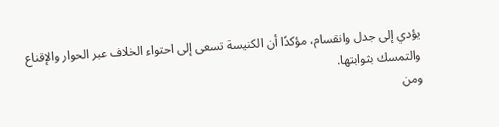يؤدي إلى جدل وانقسام، مؤكدًا أن الكنيسة تسعى إلى احتواء الخلاف عبر الحوار والإقناع والتمسك بثوابتها.
ومن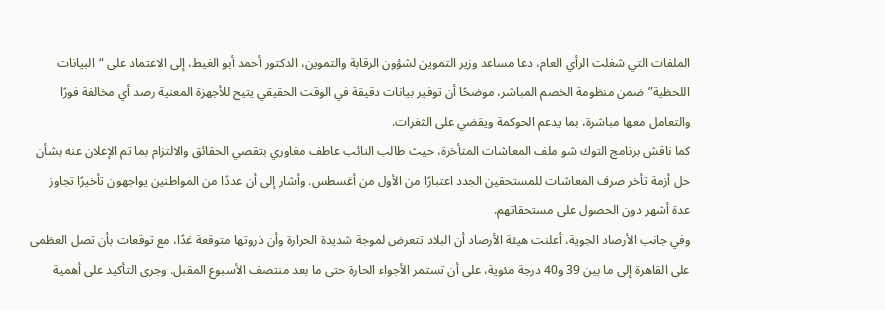الملفات التي شغلت الرأي العام، دعا مساعد وزير التموين لشؤون الرقابة والتموين، الدكتور أحمد أبو الغيط، إلى الاعتماد على “البيانات اللحظية” ضمن منظومة الخصم المباشر، موضحًا أن توفير بيانات دقيقة في الوقت الحقيقي يتيح للأجهزة المعنية رصد أي مخالفة فورًا والتعامل معها مباشرة، بما يدعم الحوكمة ويقضي على الثغرات.
كما ناقش برنامج التوك شو ملف المعاشات المتأخرة، حيث طالب النائب عاطف مغاوري بتقصي الحقائق والالتزام بما تم الإعلان عنه بشأن حل أزمة تأخر صرف المعاشات للمستحقين الجدد اعتبارًا من الأول من أغسطس. وأشار إلى أن عددًا من المواطنين يواجهون تأخيرًا تجاوز عدة أشهر دون الحصول على مستحقاتهم.
وفي جانب الأرصاد الجوية، أعلنت هيئة الأرصاد أن البلاد تتعرض لموجة شديدة الحرارة وأن ذروتها متوقعة غدًا، مع توقعات بأن تصل العظمى على القاهرة إلى ما بين 39 و40 درجة مئوية، على أن تستمر الأجواء الحارة حتى ما بعد منتصف الأسبوع المقبل. وجرى التأكيد على أهمية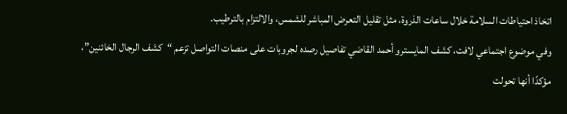اتخاذ احتياطات السلامة خلال ساعات الذروة، مثل تقليل التعرض المباشر للشمس، والالتزام بالترطيب.
وفي موضوع اجتماعي لافت، كشف المايسترو أحمد القاضي تفاصيل رصده لجروبات على منصات التواصل تزعم “كشف الرجال الخائنين”، مؤكدًا أنها تحولت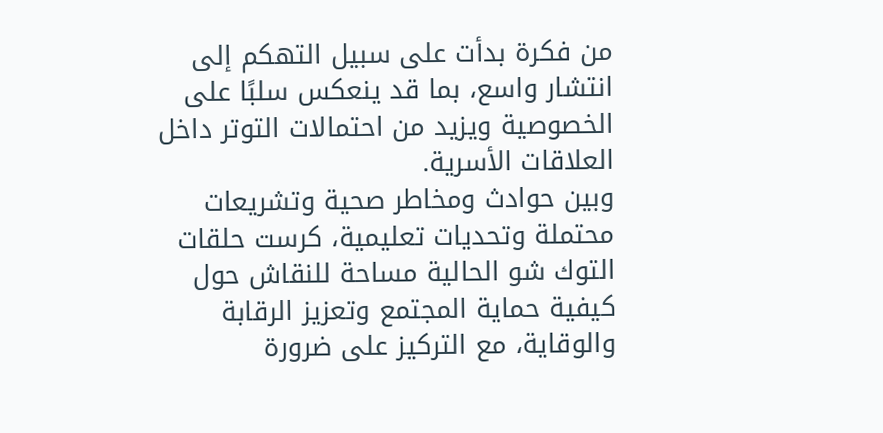من فكرة بدأت على سبيل التهكم إلى انتشار واسع، بما قد ينعكس سلبًا على الخصوصية ويزيد من احتمالات التوتر داخل العلاقات الأسرية.
وبين حوادث ومخاطر صحية وتشريعات محتملة وتحديات تعليمية، كرست حلقات التوك شو الحالية مساحة للنقاش حول كيفية حماية المجتمع وتعزيز الرقابة والوقاية، مع التركيز على ضرورة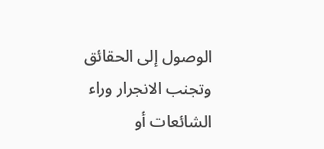الوصول إلى الحقائق وتجنب الانجرار وراء الشائعات أو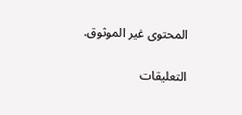المحتوى غير الموثوق.

التعليقات